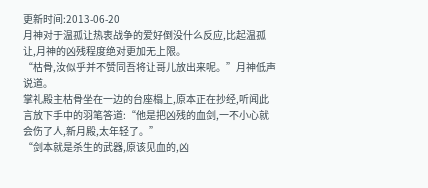更新时间:2013-06-20
月神对于温孤让热衷战争的爱好倒没什么反应,比起温孤让,月神的凶残程度绝对更加无上限。
“枯骨,汝似乎并不赞同吾将让哥儿放出来呢。”月神低声说道。
掌礼殿主枯骨坐在一边的台座榻上,原本正在抄经,听闻此言放下手中的羽笔答道:“他是把凶残的血剑,一不小心就会伤了人,新月殿,太年轻了。”
“剑本就是杀生的武器,原该见血的,凶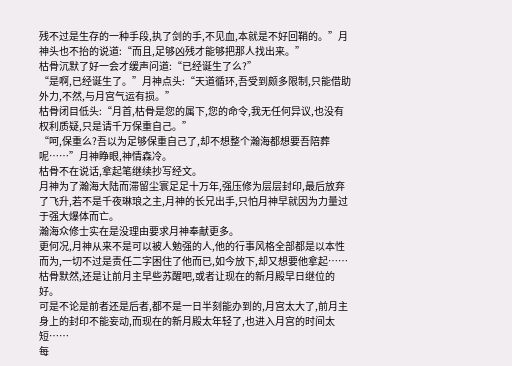残不过是生存的一种手段,执了剑的手,不见血,本就是不好回鞘的。”月神头也不抬的说道:“而且,足够凶残才能够把那人找出来。”
枯骨沉默了好一会才缓声问道:“已经诞生了么?”
“是啊,已经诞生了。”月神点头:“天道循环,吾受到颇多限制,只能借助外力,不然,与月宫气运有损。”
枯骨闭目低头:“月首,枯骨是您的属下,您的命令,我无任何异议,也没有权利质疑,只是请千万保重自己。”
“呵,保重么?吾以为足够保重自己了,却不想整个瀚海都想要吾陪葬呢……”月神睁眼,神情森冷。
枯骨不在说话,拿起笔继续抄写经文。
月神为了瀚海大陆而滞留尘寰足足十万年,强压修为层层封印,最后放弃了飞升,若不是千夜琳琅之主,月神的长兄出手,只怕月神早就因为力量过于强大爆体而亡。
瀚海众修士实在是没理由要求月神奉献更多。
更何况,月神从来不是可以被人勉强的人,他的行事风格全部都是以本性而为,一切不过是责任二字困住了他而已,如今放下,却又想要他拿起……
枯骨默然,还是让前月主早些苏醒吧,或者让现在的新月殿早日继位的好。
可是不论是前者还是后者,都不是一日半刻能办到的,月宫太大了,前月主身上的封印不能妄动,而现在的新月殿太年轻了,也进入月宫的时间太短……
每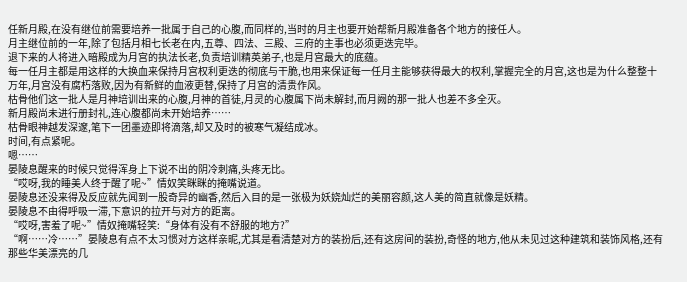任新月殿,在没有继位前需要培养一批属于自己的心腹,而同样的,当时的月主也要开始帮新月殿准备各个地方的接任人。
月主继位前的一年,除了包括月相七长老在内,五尊、四法、三殿、三府的主事也必须更迭完毕。
退下来的人将进入暗殿成为月宫的执法长老,负责培训精英弟子,也是月宫最大的底蕴。
每一任月主都是用这样的大换血来保持月宫权利更迭的彻底与干脆,也用来保证每一任月主能够获得最大的权利,掌握完全的月宫,这也是为什么整整十万年,月宫没有腐朽落败,因为有新鲜的血液更替,保持了月宫的清贵作风。
枯骨他们这一批人是月神培训出来的心腹,月神的首徒,月灵的心腹属下尚未解封,而月阙的那一批人也差不多全灭。
新月殿尚未进行册封礼,连心腹都尚未开始培养……
枯骨眼神越发深邃,笔下一团墨迹即将滴落,却又及时的被寒气凝结成冰。
时间,有点紧呢。
嗯……
晏陵息醒来的时候只觉得浑身上下说不出的阴冷刺痛,头疼无比。
“哎呀,我的睡美人终于醒了呢~”情奴笑眯眯的掩嘴说道。
晏陵息还没来得及反应就先闻到一股奇异的幽香,然后入目的是一张极为妖娆灿烂的美丽容颜,这人美的简直就像是妖精。
晏陵息不由得呼吸一滞,下意识的拉开与对方的距离。
“哎呀,害羞了呢~”情奴掩嘴轻笑:“身体有没有不舒服的地方?”
“啊……冷……”晏陵息有点不太习惯对方这样亲昵,尤其是看清楚对方的装扮后,还有这房间的装扮,奇怪的地方,他从未见过这种建筑和装饰风格,还有那些华美漂亮的几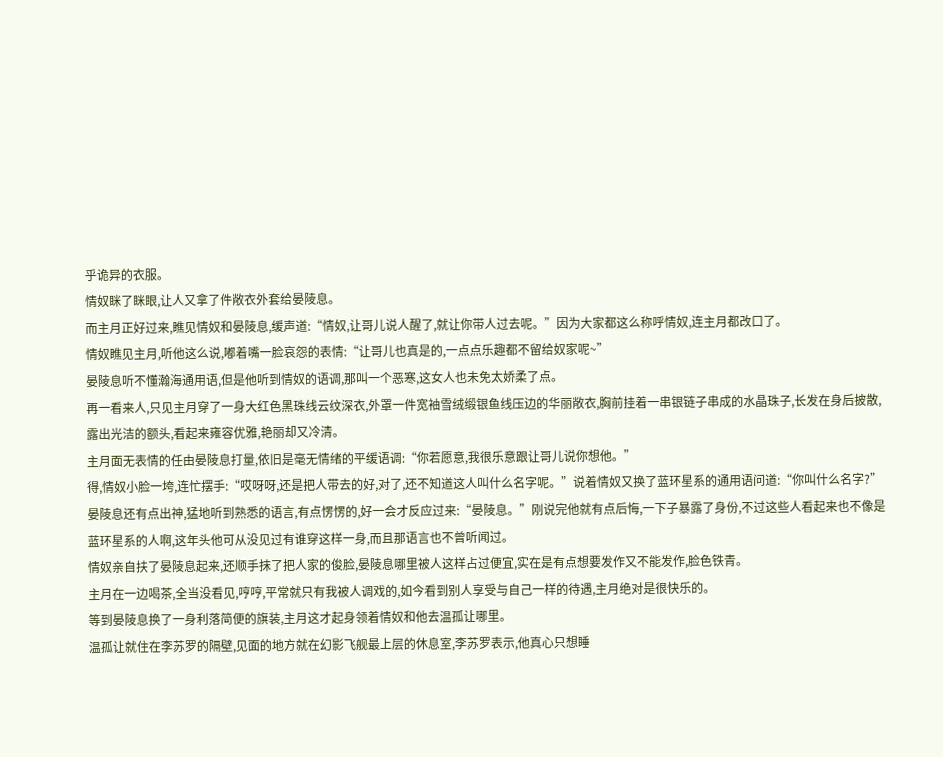乎诡异的衣服。
情奴眯了眯眼,让人又拿了件敞衣外套给晏陵息。
而主月正好过来,瞧见情奴和晏陵息,缓声道:“情奴,让哥儿说人醒了,就让你带人过去呢。”因为大家都这么称呼情奴,连主月都改口了。
情奴瞧见主月,听他这么说,嘟着嘴一脸哀怨的表情:“让哥儿也真是的,一点点乐趣都不留给奴家呢~”
晏陵息听不懂瀚海通用语,但是他听到情奴的语调,那叫一个恶寒,这女人也未免太娇柔了点。
再一看来人,只见主月穿了一身大红色黑珠线云纹深衣,外罩一件宽袖雪绒缎银鱼线压边的华丽敞衣,胸前挂着一串银链子串成的水晶珠子,长发在身后披散,露出光洁的额头,看起来雍容优雅,艳丽却又冷清。
主月面无表情的任由晏陵息打量,依旧是毫无情绪的平缓语调:“你若愿意,我很乐意跟让哥儿说你想他。”
得,情奴小脸一垮,连忙摆手:“哎呀呀,还是把人带去的好,对了,还不知道这人叫什么名字呢。”说着情奴又换了蓝环星系的通用语问道:“你叫什么名字?”
晏陵息还有点出神,猛地听到熟悉的语言,有点愣愣的,好一会才反应过来:“晏陵息。”刚说完他就有点后悔,一下子暴露了身份,不过这些人看起来也不像是蓝环星系的人啊,这年头他可从没见过有谁穿这样一身,而且那语言也不曾听闻过。
情奴亲自扶了晏陵息起来,还顺手抹了把人家的俊脸,晏陵息哪里被人这样占过便宜,实在是有点想要发作又不能发作,脸色铁青。
主月在一边喝茶,全当没看见,哼哼,平常就只有我被人调戏的,如今看到别人享受与自己一样的待遇,主月绝对是很快乐的。
等到晏陵息换了一身利落简便的旗装,主月这才起身领着情奴和他去温孤让哪里。
温孤让就住在李苏罗的隔壁,见面的地方就在幻影飞舰最上层的休息室,李苏罗表示,他真心只想睡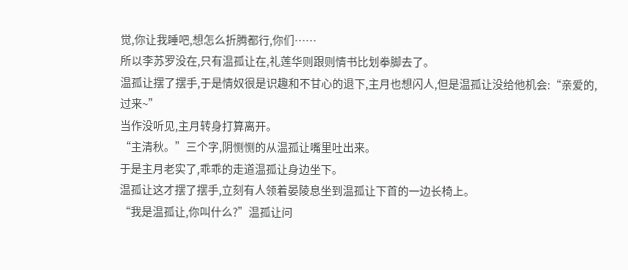觉,你让我睡吧,想怎么折腾都行,你们……
所以李苏罗没在,只有温孤让在,礼莲华则跟则情书比划拳脚去了。
温孤让摆了摆手,于是情奴很是识趣和不甘心的退下,主月也想闪人,但是温孤让没给他机会:“亲爱的,过来~”
当作没听见,主月转身打算离开。
“主清秋。”三个字,阴恻恻的从温孤让嘴里吐出来。
于是主月老实了,乖乖的走道温孤让身边坐下。
温孤让这才摆了摆手,立刻有人领着晏陵息坐到温孤让下首的一边长椅上。
“我是温孤让,你叫什么?”温孤让问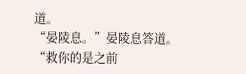道。
“晏陵息。”晏陵息答道。
“救你的是之前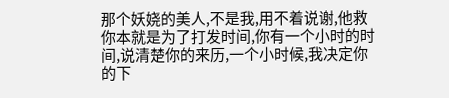那个妖娆的美人,不是我,用不着说谢,他救你本就是为了打发时间,你有一个小时的时间,说清楚你的来历,一个小时候,我决定你的下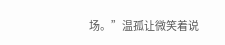场。”温孤让微笑着说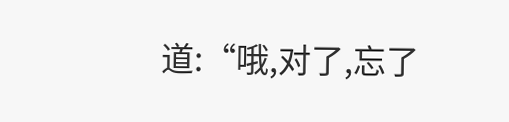道:“哦,对了,忘了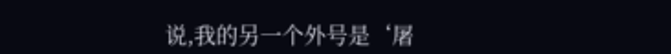说,我的另一个外号是‘屠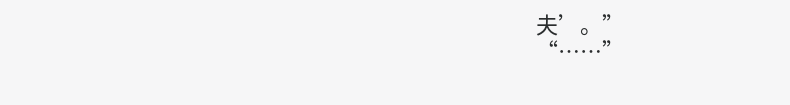夫’。”
“……”